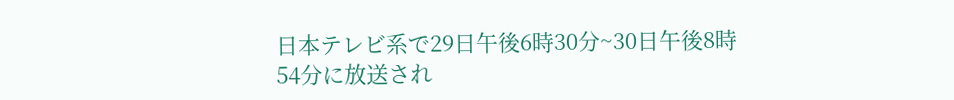日本テレビ系で29日午後6時30分~30日午後8時54分に放送され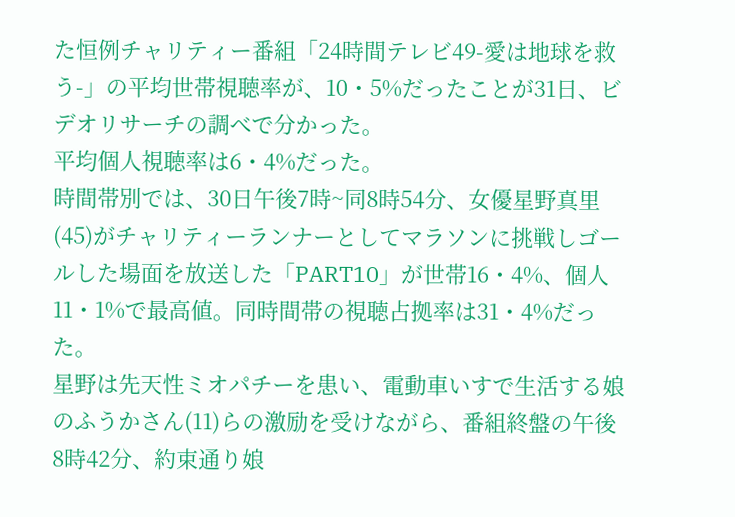た恒例チャリティー番組「24時間テレビ49-愛は地球を救う-」の平均世帯視聴率が、10・5%だったことが31日、ビデオリサーチの調べで分かった。
平均個人視聴率は6・4%だった。
時間帯別では、30日午後7時~同8時54分、女優星野真里(45)がチャリティーランナーとしてマラソンに挑戦しゴールした場面を放送した「PART10」が世帯16・4%、個人11・1%で最高値。同時間帯の視聴占拠率は31・4%だった。
星野は先天性ミオパチーを患い、電動車いすで生活する娘のふうかさん(11)らの激励を受けながら、番組終盤の午後8時42分、約束通り娘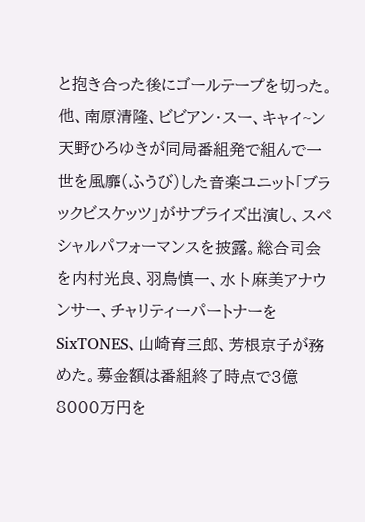と抱き合った後にゴールテープを切った。
他、南原清隆、ビビアン・スー、キャイ~ン天野ひろゆきが同局番組発で組んで一世を風靡(ふうび)した音楽ユニット「ブラックビスケッツ」がサプライズ出演し、スペシャルパフォーマンスを披露。総合司会を内村光良、羽鳥慎一、水卜麻美アナウンサー、チャリティーパートナーをSixTONES、山崎育三郎、芳根京子が務めた。募金額は番組終了時点で3億8000万円を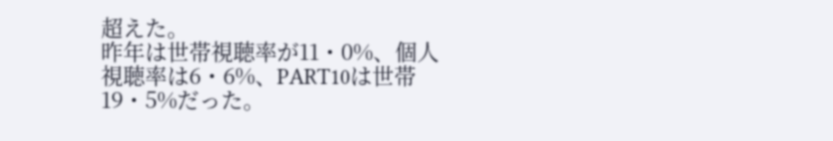超えた。
昨年は世帯視聴率が11・0%、個人視聴率は6・6%、PART10は世帯19・5%だった。